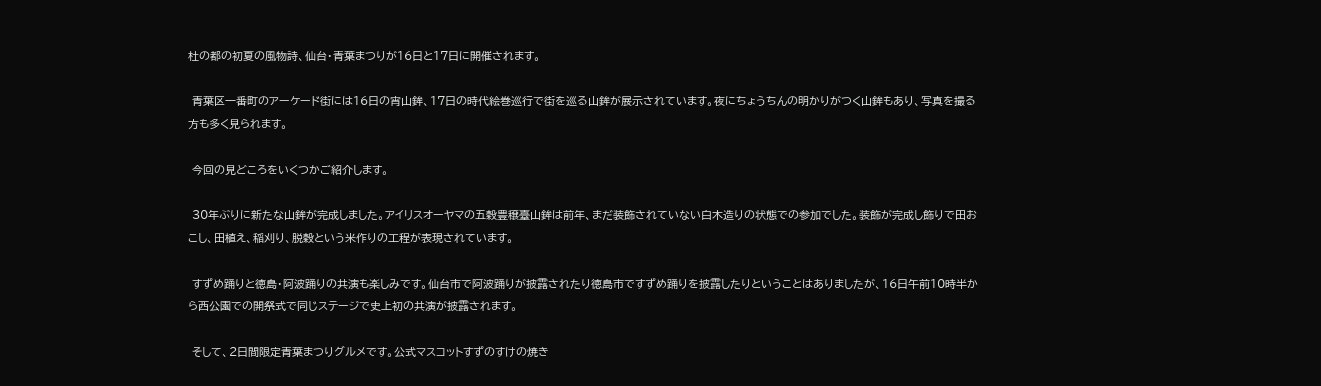杜の都の初夏の風物詩、仙台・青葉まつりが16日と17日に開催されます。

 青葉区一番町のアーケード街には16日の宵山鉾、17日の時代絵巻巡行で街を巡る山鉾が展示されています。夜にちょうちんの明かりがつく山鉾もあり、写真を撮る方も多く見られます。

 今回の見どころをいくつかご紹介します。

 30年ぶりに新たな山鉾が完成しました。アイリスオーヤマの五穀豊穣臺山鉾は前年、まだ装飾されていない白木造りの状態での参加でした。装飾が完成し飾りで田おこし、田植え、稲刈り、脱穀という米作りの工程が表現されています。

 すずめ踊りと徳島・阿波踊りの共演も楽しみです。仙台市で阿波踊りが披露されたり徳島市ですずめ踊りを披露したりということはありましたが、16日午前10時半から西公園での開祭式で同じステージで史上初の共演が披露されます。

 そして、2日間限定青葉まつりグルメです。公式マスコットすずのすけの焼き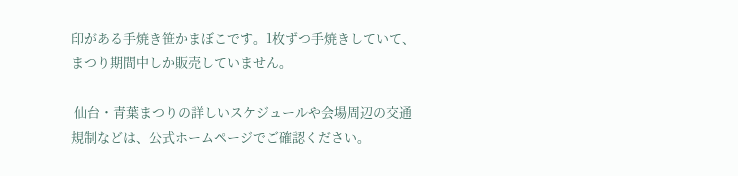印がある手焼き笹かまぼこです。1枚ずつ手焼きしていて、まつり期間中しか販売していません。

 仙台・青葉まつりの詳しいスケジュールや会場周辺の交通規制などは、公式ホームページでご確認ください。